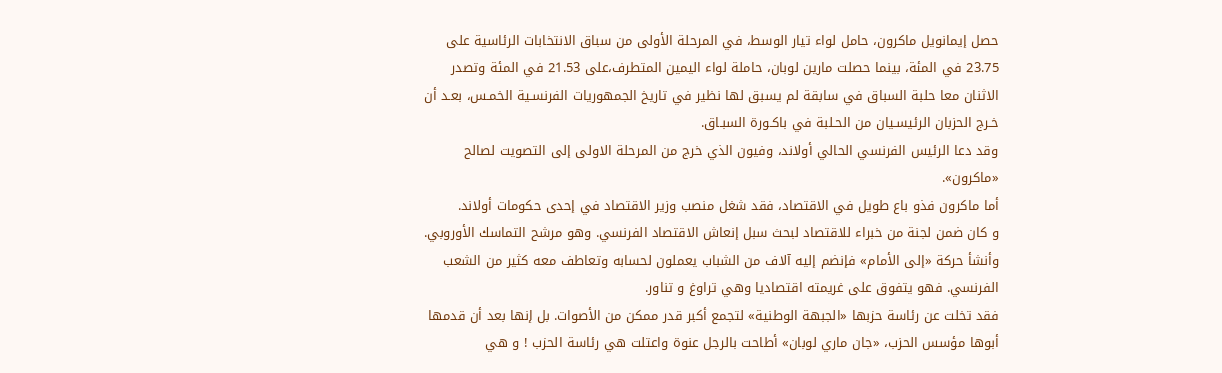حصل إيمانويل ماكرون، حامل لواء تيار الوسط، في المرحلة الأولى من سباق الانتخابات الرئاسية على 23.75 في المئة، بينما حصلت مارين لوبان، حاملة لواء اليمين المتطرف،على 21.53 في المئة وتصدر الاثنان معا حلبة السباق في سابقة لم يسبق لها نظير في تاريخ الجمهوريات الفرنسـية الخمـس، بعـد أن خـرج الحزبان الرئيسـيان من الحـلبة في باكـورة السبـاق.
وقد دعا الرئيس الفرنسي الحالي أولاند، وفيون الذي خرج من المرحلة الاولى إلى التصويت لصالح «ماكرون».
أما ماكرون فذو باع طويل في الاقتصاد، فقد شغل منصب وزير الاقتصاد في إحدى حكومات أولاند.
و كان ضمن لجنة من خبراء للاقتصاد لبحث سبل إنعاش الاقتصاد الفرنسي. وهو مرشح التماسك الأوروبي. وأنشأ حركة «إلى الأمام» فإنضم إليه آلاف من الشباب يعملون لحسابه وتعاطف معه كثير من الشعب الفرنسي. فهو يتفوق على غريمته اقتصاديا وهي تراوغ و تناور.
فقد تخلت عن رئاسة حزبها «الجبهة الوطنية» لتجمع أكبر قدر ممكن من الأصوات. بل إنها بعد أن قدمها أبوها مؤسس الحزب، «جان ماري لوبان» أطاحت بالرجل عنوة واعتلت هي رئاسة الحزب ! و هي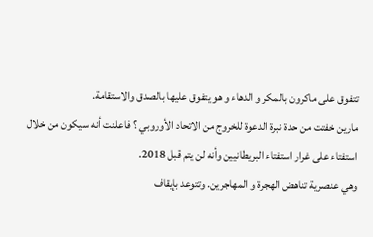تتفوق على ماكرون بالمكر و الدهاء و هو يتفوق عليها بالصدق والاستقامة.
مارين خفتت من حدة نبرة الدعوة للخروج من الاتحاد الأوروبي ؟ فاعلنت أنه سيكون من خلال استفتاء على غرار استفتاء البريطانيين وأنه لن يتم قبل 2018.
وهي عنصرية تناهض الهجرة و المهاجرين. وتتوعد بإيقاف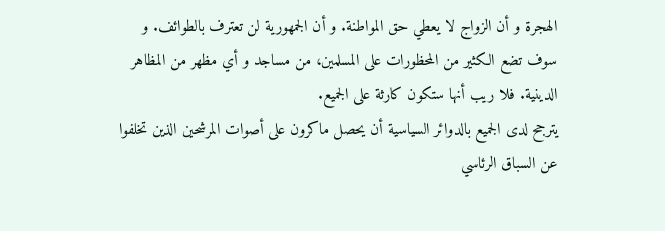الهجرة و أن الزواج لا يعطي حق المواطنة. و أن الجمهورية لن تعترف بالطوائف. و سوف تضع الكثير من المحظورات على المسلمين، من مساجد و أي مظهر من المظاهر الدينية. فلا ريب أنها ستكون كارثة على الجميع.
يترجح لدى الجميع بالدوائر السياسية أن يحصل ماكرون على أصوات المرشحين الذين تخلفوا عن السباق الرئاسي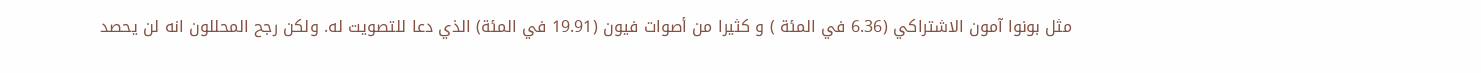مثل بونوا آمون الاشتراكي (6.36 في المئة ) و كثيرا من أصوات فيون (19.91 في المئة) الذي دعا للتصويت له. ولكن رجح المحللون انه لن يحصد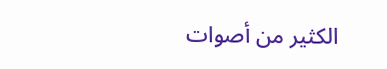الكثير من أصوات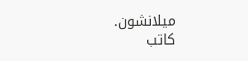ميلانشون.
كاتب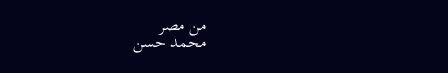من مصر
محمد حسن